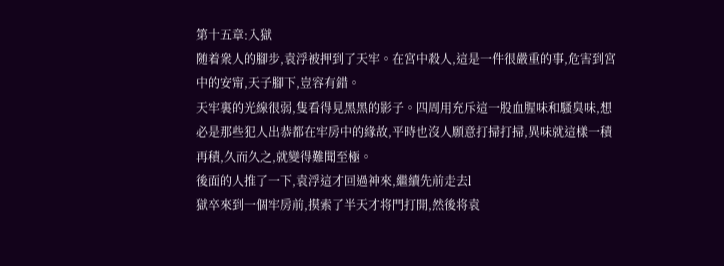第十五章:入獄
随着衆人的腳步,袁浮被押到了天牢。在宮中殺人,這是一件很嚴重的事,危害到宮中的安甯,天子腳下,豈容有錯。
天牢裏的光線很弱,隻看得見黑黑的影子。四周用充斥這一股血腥味和騷臭味,想必是那些犯人出恭都在牢房中的緣故,平時也沒人願意打掃打掃,異味就這樣一積再積,久而久之,就變得難聞至極。
後面的人推了一下,袁浮這才回過神來,繼續先前走去l
獄卒來到一個牢房前,摸索了半天才将門打開,然後将袁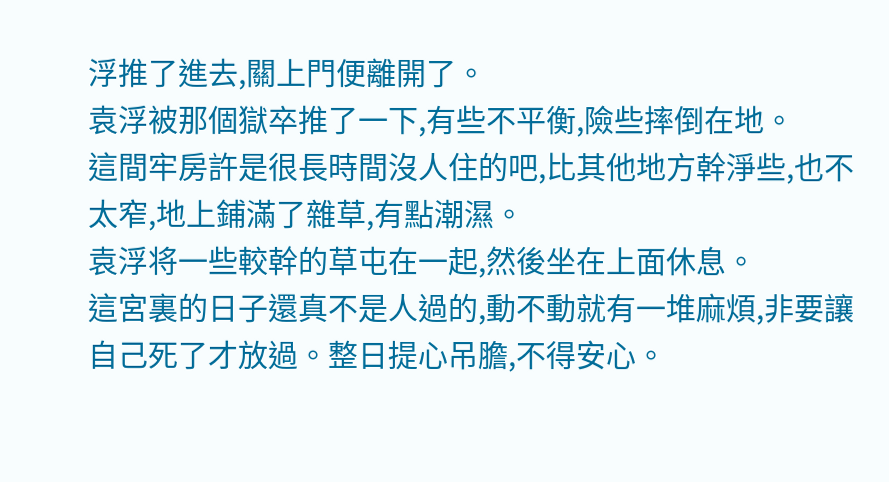浮推了進去,關上門便離開了。
袁浮被那個獄卒推了一下,有些不平衡,險些摔倒在地。
這間牢房許是很長時間沒人住的吧,比其他地方幹淨些,也不太窄,地上鋪滿了雜草,有點潮濕。
袁浮将一些較幹的草屯在一起,然後坐在上面休息。
這宮裏的日子還真不是人過的,動不動就有一堆麻煩,非要讓自己死了才放過。整日提心吊膽,不得安心。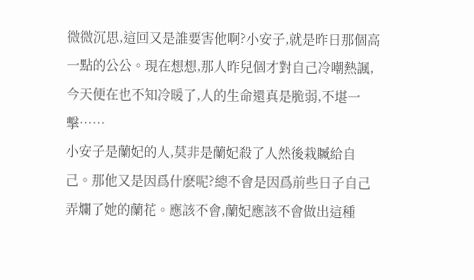微微沉思,這回又是誰要害他啊?小安子,就是昨日那個高一點的公公。現在想想,那人昨兒個才對自己冷嘲熱諷,今天便在也不知冷暖了,人的生命還真是脆弱,不堪一擊……
小安子是蘭妃的人,莫非是蘭妃殺了人然後栽贓給自己。那他又是因爲什麽呢?總不會是因爲前些日子自己弄爛了她的蘭花。應該不會,蘭妃應該不會做出這種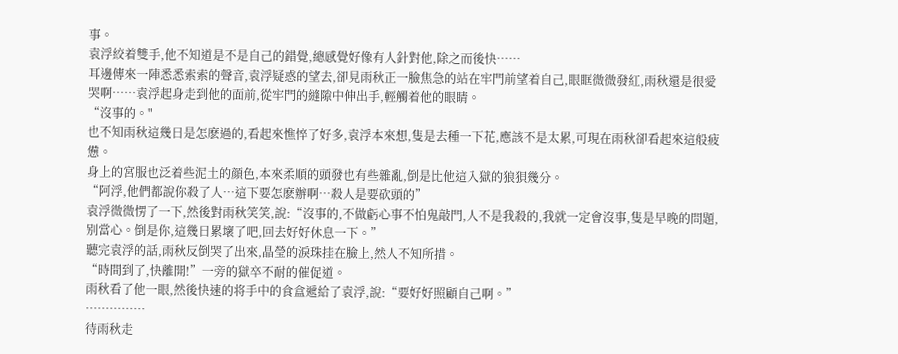事。
袁浮絞着雙手,他不知道是不是自己的錯覺,總感覺好像有人針對他,除之而後快……
耳邊傳來一陣悉悉索索的聲音,袁浮疑惑的望去,卻見雨秋正一臉焦急的站在牢門前望着自己,眼眶微微發紅,雨秋還是很愛哭啊……袁浮起身走到他的面前,從牢門的縫隙中伸出手,輕觸着他的眼睛。
“沒事的。"
也不知雨秋這幾日是怎麽過的,看起來憔悴了好多,袁浮本來想,隻是去種一下花,應該不是太累,可現在雨秋卻看起來這般疲憊。
身上的宮服也泛着些泥土的顔色,本來柔順的頭發也有些雜亂,倒是比他這入獄的狼狽幾分。
“阿浮,他們都說你殺了人…這下要怎麽辦啊…殺人是要砍頭的”
袁浮微微愣了一下,然後對雨秋笑笑,說:“沒事的,不做虧心事不怕鬼敲門,人不是我殺的,我就一定會沒事,隻是早晚的問題,别當心。倒是你,這幾日累壞了吧,回去好好休息一下。”
聽完袁浮的話,雨秋反倒哭了出來,晶瑩的淚珠挂在臉上,然人不知所措。
“時間到了,快離開!”一旁的獄卒不耐的催促道。
雨秋看了他一眼,然後快速的将手中的食盒遞給了袁浮,說:“要好好照顧自己啊。”
……………
待雨秋走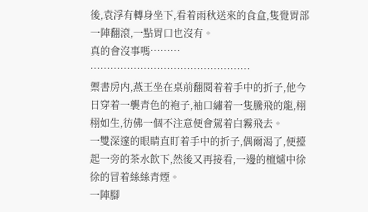後,袁浮有轉身坐下,看着雨秋送來的食盒,隻覺胃部一陣翻滾,一點胃口也沒有。
真的會沒事嗎………
…………………………………………
禦書房内,燕王坐在桌前翻閱着着手中的折子,他今日穿着一襲青色的袍子,袖口繡着一隻騰飛的龍,栩栩如生,彷佛一個不注意便會駕着白霧飛去。
一雙深邃的眼睛直盯着手中的折子,偶爾渴了,便擡起一旁的茶水飲下,然後又再接看,一邊的檀爐中徐徐的冒着絲絲青煙。
一陣腳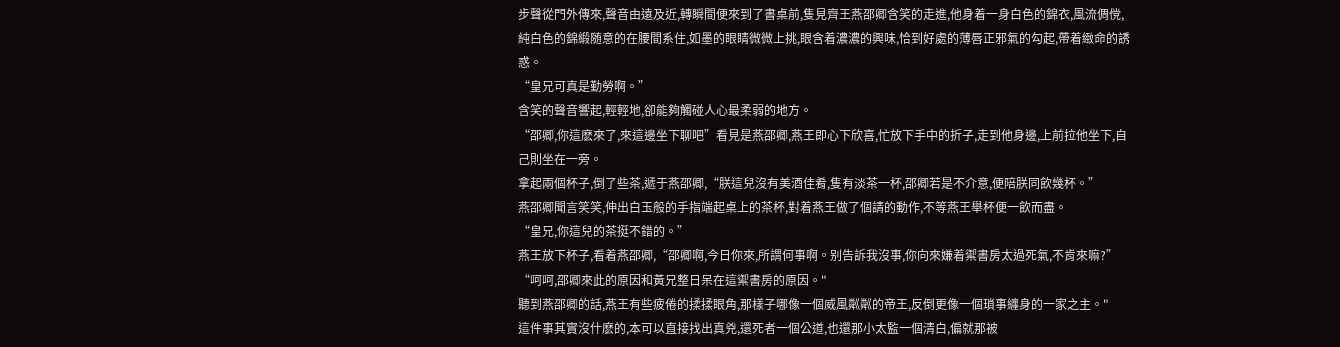步聲從門外傳來,聲音由遠及近,轉瞬間便來到了書桌前,隻見齊王燕邵卿含笑的走進,他身着一身白色的錦衣,風流倜傥,純白色的錦緞随意的在腰間系住,如墨的眼睛微微上挑,眼含着濃濃的興味,恰到好處的薄唇正邪氣的勾起,帶着緻命的誘惑。
“皇兄可真是勤勞啊。”
含笑的聲音響起,輕輕地,卻能夠觸碰人心最柔弱的地方。
“邵卿,你這麽來了,來這邊坐下聊吧”看見是燕邵卿,燕王即心下欣喜,忙放下手中的折子,走到他身邊,上前拉他坐下,自己則坐在一旁。
拿起兩個杯子,倒了些茶,遞于燕邵卿,“朕這兒沒有美酒佳肴,隻有淡茶一杯,邵卿若是不介意,便陪朕同飲幾杯。”
燕邵卿聞言笑笑,伸出白玉般的手指端起桌上的茶杯,對着燕王做了個請的動作,不等燕王舉杯便一飲而盡。
“皇兄,你這兒的茶挺不錯的。”
燕王放下杯子,看着燕邵卿,“邵卿啊,今日你來,所謂何事啊。别告訴我沒事,你向來嫌着禦書房太過死氣,不肯來嘛?”
“呵呵,邵卿來此的原因和黃兄整日呆在這禦書房的原因。"
聽到燕邵卿的話,燕王有些疲倦的揉揉眼角,那樣子哪像一個威風粼粼的帝王,反倒更像一個瑣事纏身的一家之主。"
這件事其實沒什麽的,本可以直接找出真兇,還死者一個公道,也還那小太監一個清白,偏就那被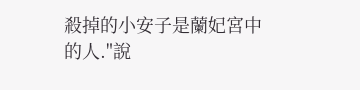殺掉的小安子是蘭妃宮中的人."說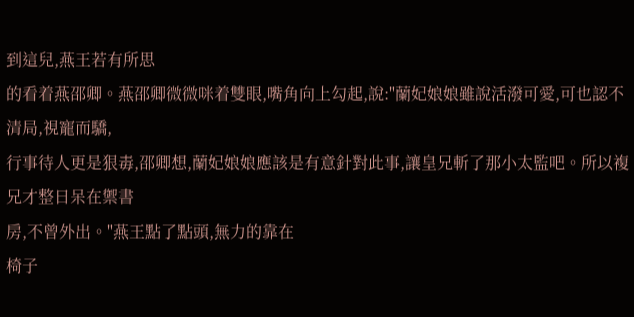到這兒,燕王若有所思
的看着燕邵卿。燕邵卿微微咪着雙眼,嘴角向上勾起,說:"蘭妃娘娘雖說活潑可愛,可也認不清局,視寵而驕,
行事待人更是狠毒,邵卿想,蘭妃娘娘應該是有意針對此事,讓皇兄斬了那小太監吧。所以複兄才整日呆在禦書
房,不曾外出。"燕王點了點頭,無力的靠在
椅子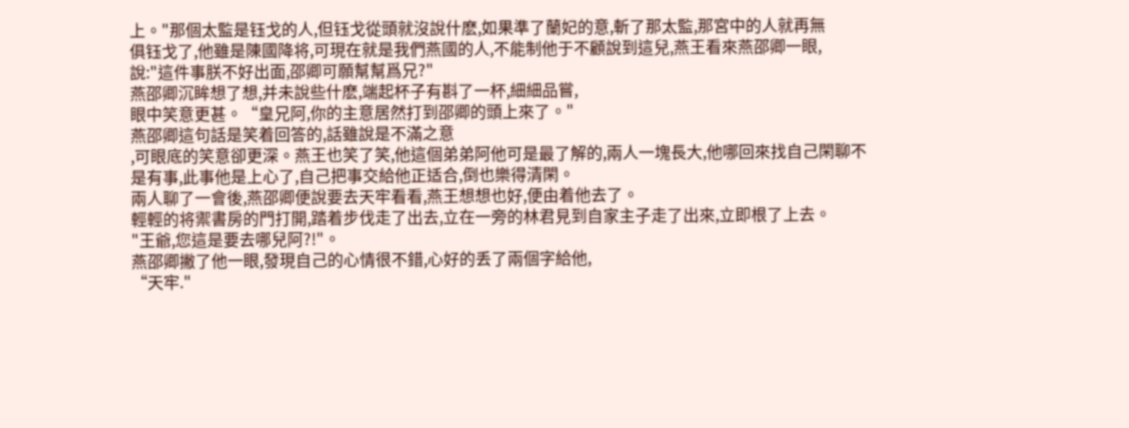上。"那個太監是钰戈的人,但钰戈從頭就沒說什麽,如果準了蘭妃的意,斬了那太監,那宮中的人就再無
俱钰戈了,他雖是陳國降将,可現在就是我們燕國的人,不能制他于不顧說到這兒,燕王看來燕邵卿一眼,
說:"這件事朕不好出面,邵卿可願幫幫爲兄?"
燕邵卿沉眸想了想,并未說些什麽,端起杯子有斟了一杯,細細品嘗,
眼中笑意更甚。“皇兄阿,你的主意居然打到邵卿的頭上來了。"
燕邵卿這句話是笑着回答的,話雖說是不滿之意
,可眼底的笑意卻更深。燕王也笑了笑,他這個弟弟阿他可是最了解的,兩人一塊長大,他哪回來找自己閑聊不
是有事,此事他是上心了,自己把事交給他正适合,倒也樂得清閑。
兩人聊了一會後,燕邵卿便說要去天牢看看,燕王想想也好,便由着他去了。
輕輕的将禦書房的門打開,踏着步伐走了出去,立在一旁的林君見到自家主子走了出來,立即根了上去。
"王爺,您這是要去哪兒阿?!"。
燕邵卿撇了他一眼,發現自己的心情很不錯,心好的丢了兩個字給他,
“天牢."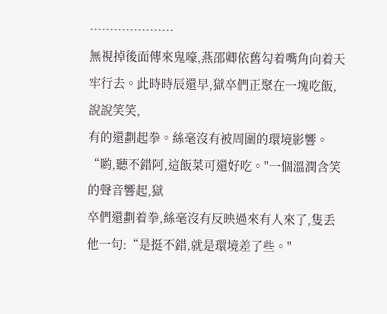…………………
無視掉後面傳來鬼嚎,燕邵卿依舊勾着嘴角向着天牢行去。此時時辰還早,獄卒們正聚在一塊吃飯,說說笑笑,
有的還劃起拳。絲毫沒有被周圍的環境影響。
“喲,聽不錯阿,這飯菜可還好吃。"一個溫潤含笑的聲音響起,獄
卒們還劃着拳,絲毫沒有反映過來有人來了,隻丢他一句:“是挺不錯,就是環境差了些。"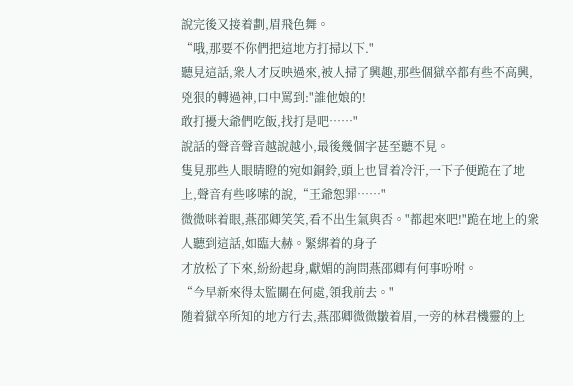說完後又接着劃,眉飛色舞。
“哦,那要不你們把這地方打掃以下."
聽見這話,衆人才反映過來,被人掃了興趣,那些個獄卒都有些不高興,兇狠的轉過神,口中罵到:"誰他娘的!
敢打擾大爺們吃飯,找打是吧……"
說話的聲音聲音越說越小,最後幾個字甚至聽不見。
隻見那些人眼睛瞪的宛如銅鈴,頭上也冒着冷汗,一下子便跪在了地上,聲音有些哆嗦的說,“王爺恕罪……"
微微咪着眼,燕邵卿笑笑,看不出生氣與否。"都起來吧!"跪在地上的衆人聽到這話,如臨大赫。緊綁着的身子
才放松了下來,紛紛起身,獻媚的詢問燕邵卿有何事吩咐。
“今早新來得太監關在何處,領我前去。"
随着獄卒所知的地方行去,燕邵卿微微皺着眉,一旁的林君機靈的上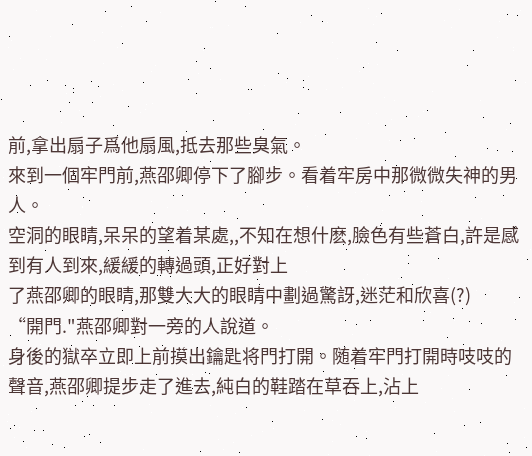前,拿出扇子爲他扇風,抵去那些臭氣。
來到一個牢門前,燕邵卿停下了腳步。看着牢房中那微微失神的男人。
空洞的眼睛,呆呆的望着某處,,不知在想什麽,臉色有些蒼白,許是感到有人到來,緩緩的轉過頭,正好對上
了燕邵卿的眼睛,那雙大大的眼睛中劃過驚訝,迷茫和欣喜(?)
“開門."燕邵卿對一旁的人說道。
身後的獄卒立即上前摸出鑰匙将門打開。随着牢門打開時吱吱的聲音,燕邵卿提步走了進去,純白的鞋踏在草吞上,沾上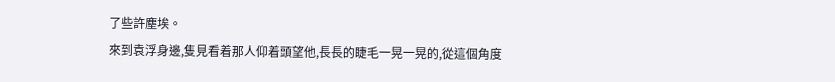了些許塵埃。
來到袁浮身邊,隻見看着那人仰着頭望他,長長的睫毛一晃一晃的,從這個角度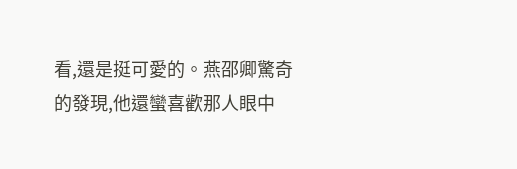看,還是挺可愛的。燕邵卿驚奇
的發現,他還蠻喜歡那人眼中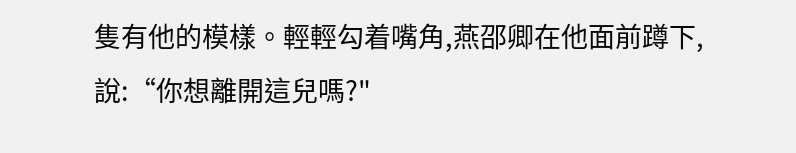隻有他的模樣。輕輕勾着嘴角,燕邵卿在他面前蹲下,
說:“你想離開這兒嗎?"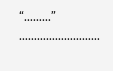“………”
………………………